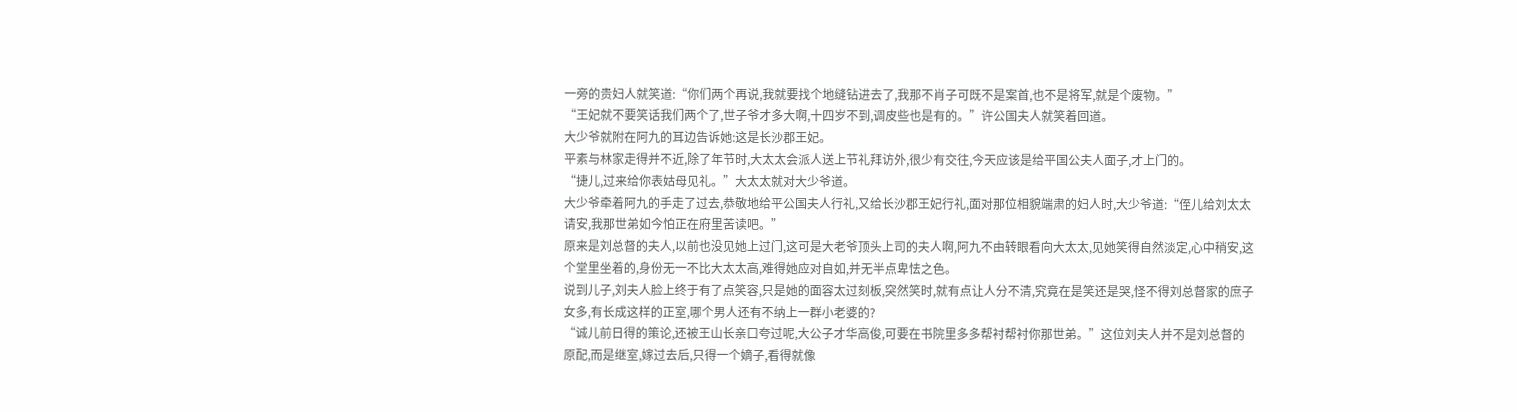一旁的贵妇人就笑道:“你们两个再说,我就要找个地缝钻进去了,我那不肖子可既不是案首,也不是将军,就是个废物。”
“王妃就不要笑话我们两个了,世子爷才多大啊,十四岁不到,调皮些也是有的。”许公国夫人就笑着回道。
大少爷就附在阿九的耳边告诉她:这是长沙郡王妃。
平素与林家走得并不近,除了年节时,大太太会派人送上节礼拜访外,很少有交往,今天应该是给平国公夫人面子,才上门的。
“捷儿,过来给你表姑母见礼。”大太太就对大少爷道。
大少爷牵着阿九的手走了过去,恭敬地给平公国夫人行礼,又给长沙郡王妃行礼,面对那位相貌端肃的妇人时,大少爷道:“侄儿给刘太太请安,我那世弟如今怕正在府里苦读吧。”
原来是刘总督的夫人,以前也没见她上过门,这可是大老爷顶头上司的夫人啊,阿九不由转眼看向大太太,见她笑得自然淡定,心中稍安,这个堂里坐着的,身份无一不比大太太高,难得她应对自如,并无半点卑怯之色。
说到儿子,刘夫人脸上终于有了点笑容,只是她的面容太过刻板,突然笑时,就有点让人分不清,究竟在是笑还是哭,怪不得刘总督家的庶子女多,有长成这样的正室,哪个男人还有不纳上一群小老婆的?
“诚儿前日得的策论,还被王山长亲口夸过呢,大公子才华高俊,可要在书院里多多帮衬帮衬你那世弟。”这位刘夫人并不是刘总督的原配,而是继室,嫁过去后,只得一个嫡子,看得就像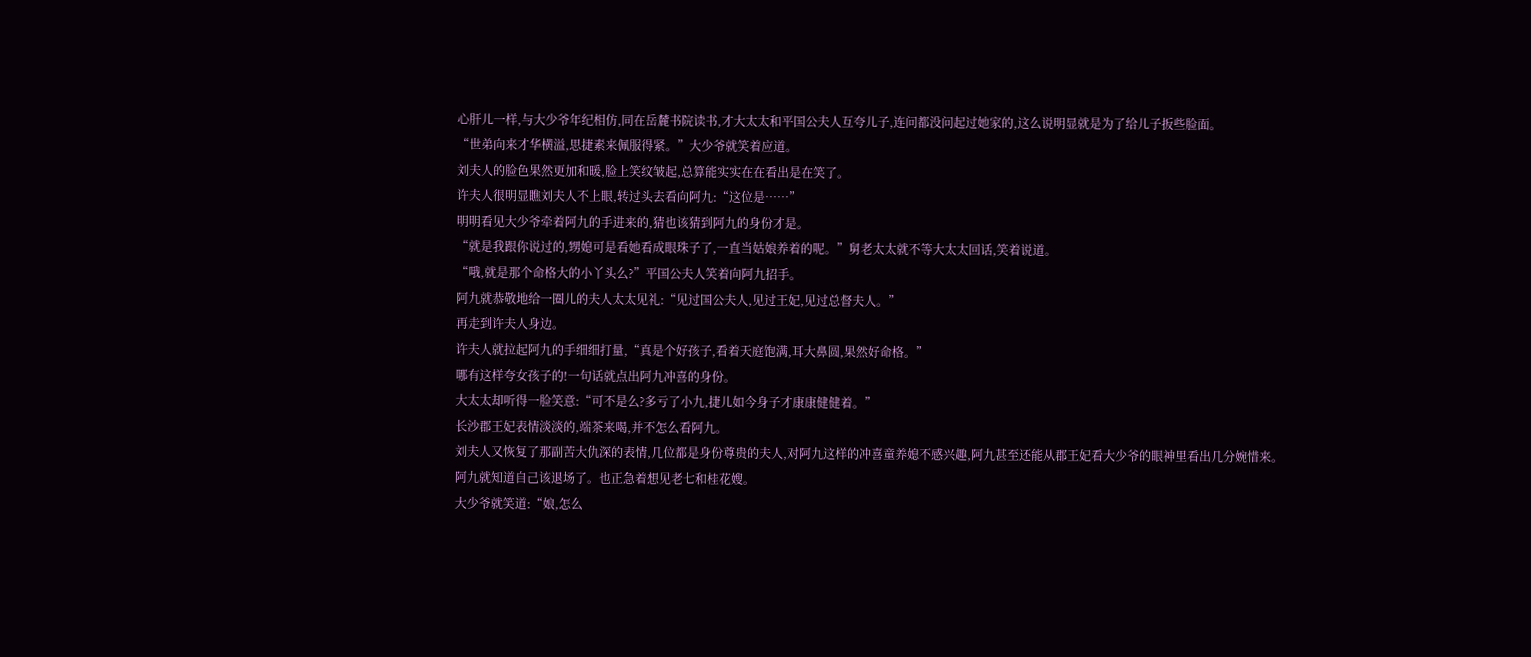心肝儿一样,与大少爷年纪相仿,同在岳麓书院读书,才大太太和平国公夫人互夸儿子,连问都没问起过她家的,这么说明显就是为了给儿子扳些脸面。
“世弟向来才华横溢,思捷素来佩服得紧。”大少爷就笑着应道。
刘夫人的脸色果然更加和暖,脸上笑纹皱起,总算能实实在在看出是在笑了。
许夫人很明显瞧刘夫人不上眼,转过头去看向阿九:“这位是……”
明明看见大少爷牵着阿九的手进来的,猜也该猜到阿九的身份才是。
“就是我跟你说过的,甥媳可是看她看成眼珠子了,一直当姑娘养着的呢。”舅老太太就不等大太太回话,笑着说道。
“哦,就是那个命格大的小丫头么?”平国公夫人笑着向阿九招手。
阿九就恭敬地给一圈儿的夫人太太见礼:“见过国公夫人,见过王妃,见过总督夫人。”
再走到许夫人身边。
许夫人就拉起阿九的手细细打量,“真是个好孩子,看着天庭饱满,耳大鼻圆,果然好命格。”
哪有这样夸女孩子的!一句话就点出阿九冲喜的身份。
大太太却听得一脸笑意:“可不是么?多亏了小九,捷儿如今身子才康康健健着。”
长沙郡王妃表情淡淡的,端茶来喝,并不怎么看阿九。
刘夫人又恢复了那副苦大仇深的表情,几位都是身份尊贵的夫人,对阿九这样的冲喜童养媳不感兴趣,阿九甚至还能从郡王妃看大少爷的眼神里看出几分婉惜来。
阿九就知道自己该退场了。也正急着想见老七和桂花嫂。
大少爷就笑道:“娘,怎么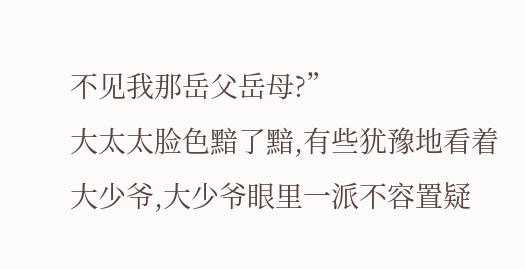不见我那岳父岳母?”
大太太脸色黯了黯,有些犹豫地看着大少爷,大少爷眼里一派不容置疑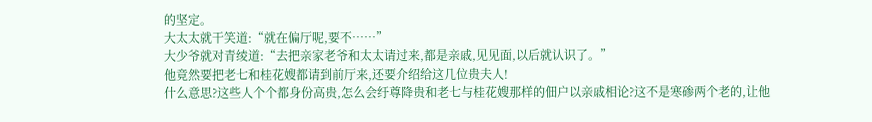的坚定。
大太太就干笑道:“就在偏厅呢,要不……”
大少爷就对青绫道:“去把亲家老爷和太太请过来,都是亲戚,见见面,以后就认识了。”
他竟然要把老七和桂花嫂都请到前厅来,还要介绍给这几位贵夫人!
什么意思?这些人个个都身份高贵,怎么会纡尊降贵和老七与桂花嫂那样的佃户以亲戚相论?这不是寒碜两个老的,让他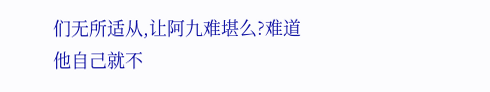们无所适从,让阿九难堪么?难道他自己就不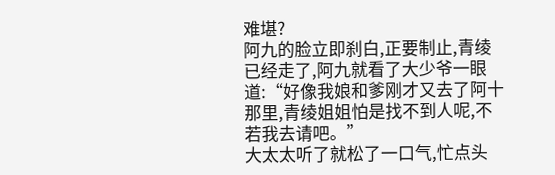难堪?
阿九的脸立即刹白,正要制止,青绫已经走了,阿九就看了大少爷一眼道:“好像我娘和爹刚才又去了阿十那里,青绫姐姐怕是找不到人呢,不若我去请吧。”
大太太听了就松了一口气,忙点头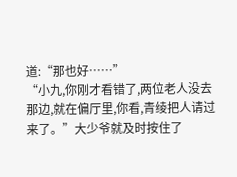道:“那也好……”
“小九,你刚才看错了,两位老人没去那边,就在偏厅里,你看,青绫把人请过来了。”大少爷就及时按住了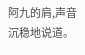阿九的肩,声音沉稳地说道。